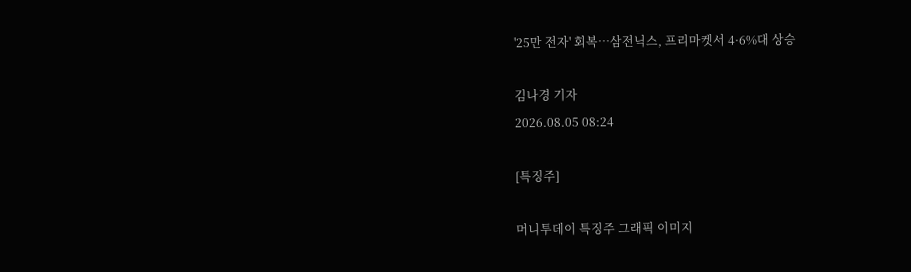'25만 전자' 회복…삼전닉스, 프리마켓서 4·6%대 상승

김나경 기자
2026.08.05 08:24

[특징주]

머니투데이 특징주 그래픽 이미지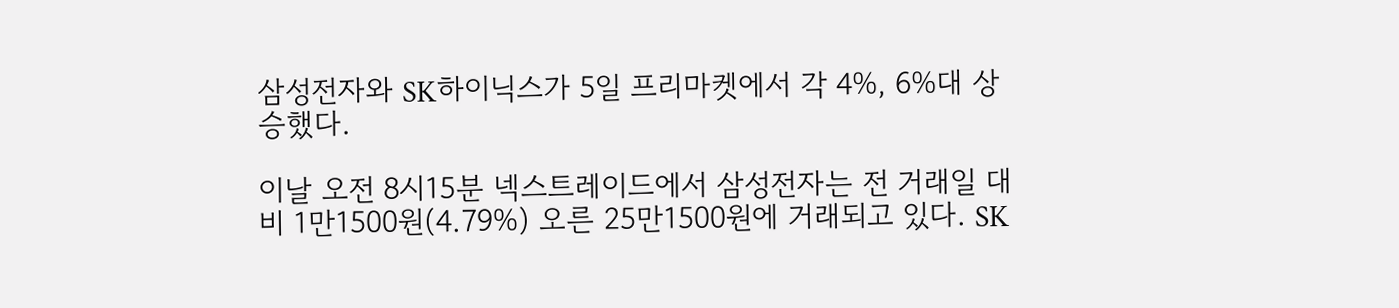삼성전자와 SK하이닉스가 5일 프리마켓에서 각 4%, 6%대 상승했다.

이날 오전 8시15분 넥스트레이드에서 삼성전자는 전 거래일 대비 1만1500원(4.79%) 오른 25만1500원에 거래되고 있다. SK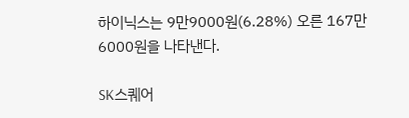하이닉스는 9만9000원(6.28%) 오른 167만6000원을 나타낸다.

SK스퀘어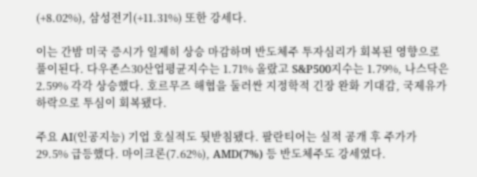(+8.02%), 삼성전기(+11.31%) 또한 강세다.

이는 간밤 미국 증시가 일제히 상승 마감하며 반도체주 투자심리가 회복된 영향으로 풀이된다. 다우존스30산업평균지수는 1.71% 올랐고 S&P500지수는 1.79%, 나스닥은 2.59% 각각 상승했다. 호르무즈 해협을 둘러싼 지정학적 긴장 완화 기대감, 국제유가 하락으로 투심이 회복됐다.

주요 AI(인공지능) 기업 호실적도 뒷받침됐다. 팔란티어는 실적 공개 후 주가가 29.5% 급등했다. 마이크론(7.62%), AMD(7%) 등 반도체주도 강세였다.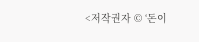<저작권자 © ‘돈이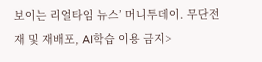보이는 리얼타임 뉴스’ 머니투데이. 무단전재 및 재배포, AI학습 이용 금지>